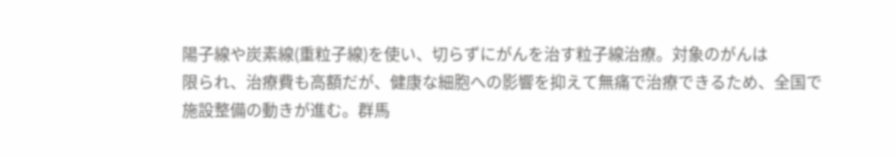陽子線や炭素線(重粒子線)を使い、切らずにがんを治す粒子線治療。対象のがんは
限られ、治療費も高額だが、健康な細胞への影響を抑えて無痛で治療できるため、全国で
施設整備の動きが進む。群馬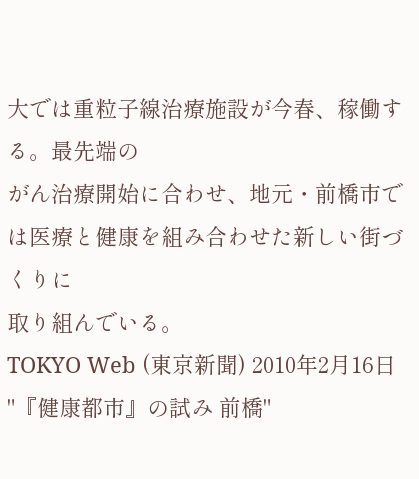大では重粒子線治療施設が今春、稼働する。最先端の
がん治療開始に合わせ、地元・前橋市では医療と健康を組み合わせた新しい街づくりに
取り組んでいる。
TOKYO Web (東京新聞) 2010年2月16日
"『健康都市』の試み 前橋"